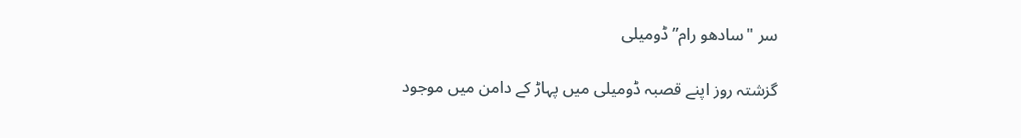سر "سادھو رام” ڈومیلی

گزشتہ روز اپنے قصبہ ڈومیلی میں پہاڑ کے دامن میں موجود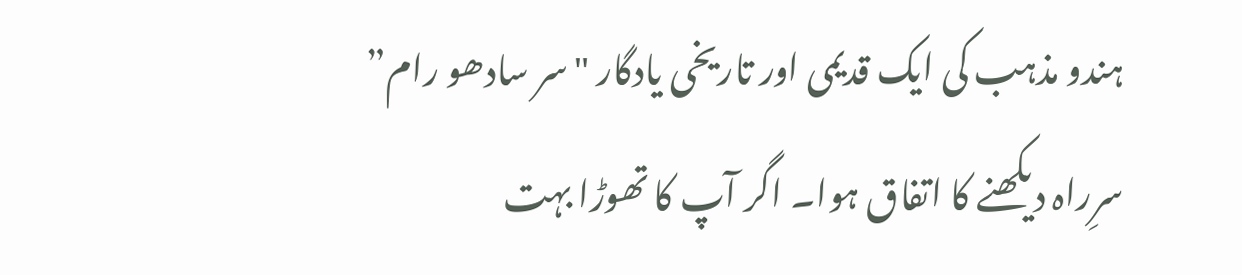ہندو مذہب کی ایک قدیمی اور تاریخی یادگار "سر سادھو رام” سرِراہ دیکھنے کا اتفاق ہوا۔ اگر آپ کا تھوڑا بہت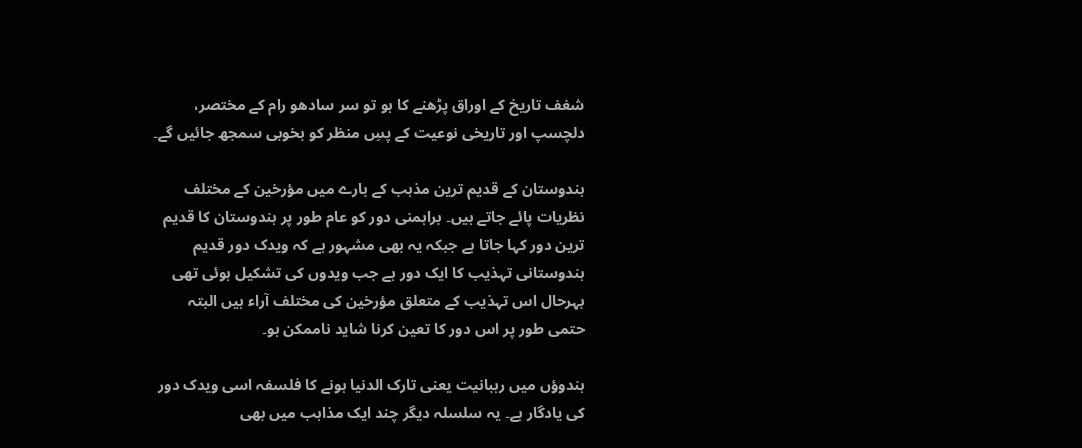شغف تاریخ کے اوراق پڑھنے کا ہو تو سر سادھو رام کے مختصر، دلچسپ اور تاریخی نوعیت کے پسِ منظر کو بخوبی سمجھ جائیں گے۔

ہندوستان کے قدیم ترین مذہب کے بارے میں مؤرخین کے مختلف نظریات پائے جاتے ہیں۔ براہمنی دور کو عام طور پر ہندوستان کا قدیم ترین دور کہا جاتا ہے جبکہ یہ بھی مشہور ہے کہ ویدک دور قدیم ہندوستانی تہذیب کا ایک دور ہے جب ویدوں کی تشکیل ہوئی تھی بہرحال اس تہذیب کے متعلق مؤرخین کی مختلف آراء ہیں البتہ حتمی طور پر اس دور کا تعین کرنا شاید ناممکن ہو۔

ہندوؤں میں رہبانیت یعنی تارک الدنیا ہونے کا فلسفہ اسی ویدک دور کی یادگار ہے۔ یہ سلسلہ دیگر چند ایک مذاہب میں بھی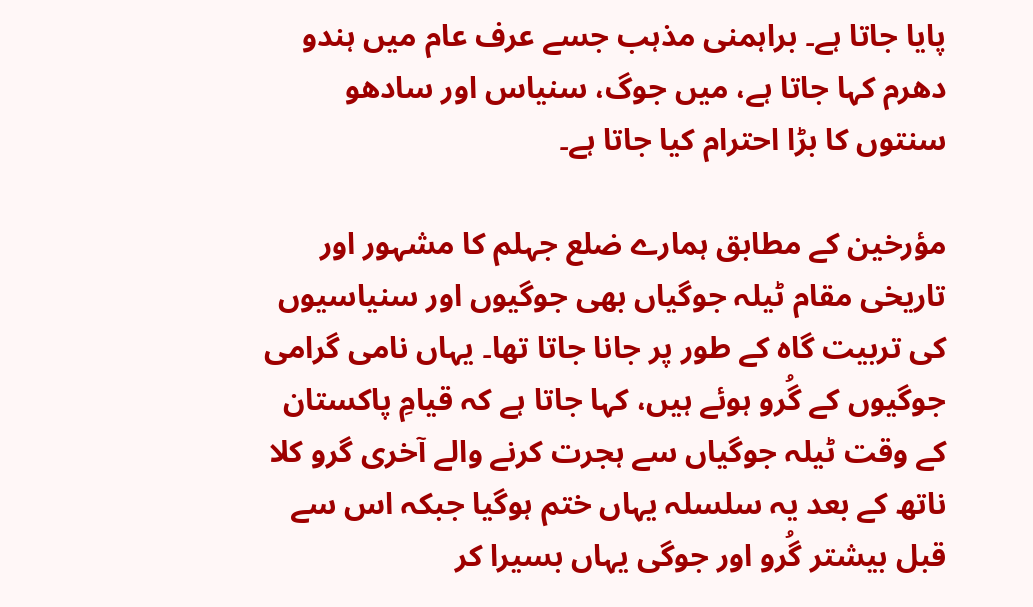پایا جاتا ہے۔ براہمنی مذہب جسے عرف عام میں ہندو دھرم کہا جاتا ہے، میں جوگ، سنیاس اور سادھو سنتوں کا بڑا احترام کیا جاتا ہے۔

مؤرخین کے مطابق ہمارے ضلع جہلم کا مشہور اور تاریخی مقام ٹیلہ جوگیاں بھی جوگیوں اور سنیاسیوں کی تربیت گاہ کے طور پر جانا جاتا تھا۔ یہاں نامی گرامی جوگیوں کے گُرو ہوئے ہیں، کہا جاتا ہے کہ قیامِ پاکستان کے وقت ٹیلہ جوگیاں سے ہجرت کرنے والے آخری گرو کلا ناتھ کے بعد یہ سلسلہ یہاں ختم ہوگیا جبکہ اس سے قبل بیشتر گُرو اور جوگی یہاں بسیرا کر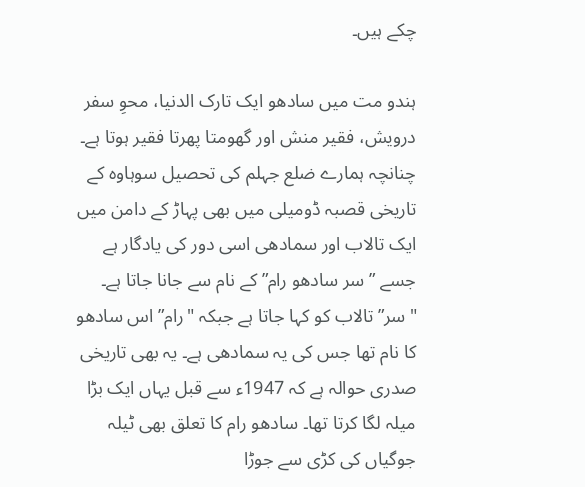چکے ہیں۔

ہندو مت میں سادھو ایک تارک الدنیا، محوِ سفر درویش، فقیر منش اور گھومتا پھرتا فقیر ہوتا ہے۔ چنانچہ ہمارے ضلع جہلم کی تحصیل سوہاوہ کے تاریخی قصبہ ڈومیلی میں بھی پہاڑ کے دامن میں ایک تالاب اور سمادھی اسی دور کی یادگار ہے جسے ”سر سادھو رام” کے نام سے جانا جاتا ہے۔ "سر” تالاب کو کہا جاتا ہے جبکہ "رام” اس سادھو کا نام تھا جس کی یہ سمادھی ہے۔ یہ بھی تاریخی صدری حوالہ ہے کہ 1947ء سے قبل یہاں ایک بڑا میلہ لگا کرتا تھا۔ سادھو رام کا تعلق بھی ٹیلہ جوگیاں کی کڑی سے جوڑا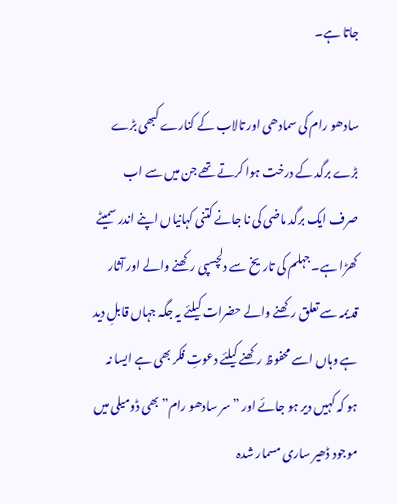جاتا ہے۔

سادھو رام کی سمادھی اور تالاب کے کنارے کبھی بڑے بڑے برگد کے درخت ہوا کرتے تھے جن میں سے اب صرف ایک برگد ماضی کی نا جانے کتنی کہانیاں اپنے اندر سمیٹے کھڑا ہے۔ جہلم کی تاریخ سے دلچسپی رکھنے والے اور آثار قدیمہ سے تعلق رکھنے والے حضرات کیلئے یہ جگہ جہاں قابلِ دید ہے وہاں اسے محفوظ رکھنے کیلئے دعوتِ فکر بھی ہے ایسا نہ ہو کہ کہیں دیر ہو جائے اور ”سر سادھو رام” بھی ڈومیلی میں موجود ڈھیر ساری مسمار شدہ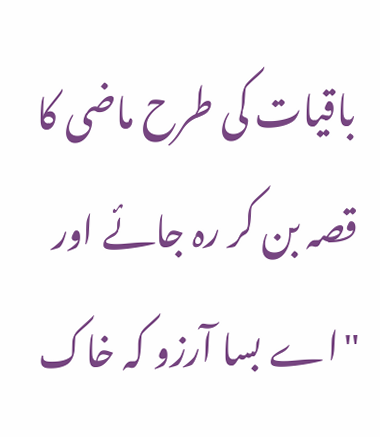باقیات کی طرح ماضی کا قصہ بن کر رہ جائے اور "اے بسا آرزو کہ خاک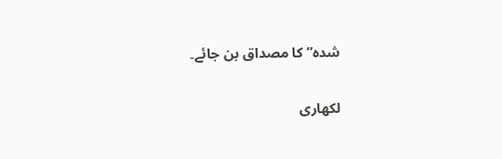شدہ” کا مصداق بن جائے۔

لکھاری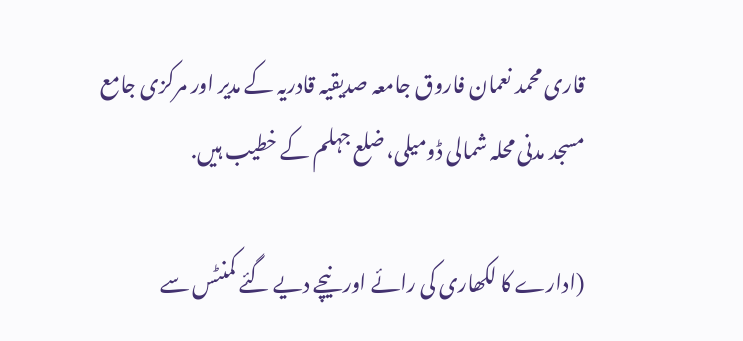قاری محمد نعمان فاروق جامعہ صدیقیہ قادریہ کے مدیر اور مرکزی جامع مسجد مدنی محلہ شمالی ڈومیلی، ضلع جہلم کے خطیب ہیں.

(ادارے کا لکھاری کی رائے اور نیچے دیے گئے کمنٹس سے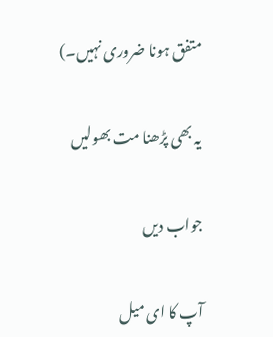متفق ہونا ضروری نہیں۔)

یہ بھی پڑھنا مت بھولیں

جواب دیں

آپ کا ای میل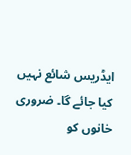ایڈریس شائع نہیں کیا جائے گا۔ ضروری خانوں کو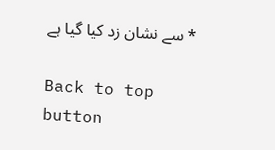* سے نشان زد کیا گیا ہے

Back to top button